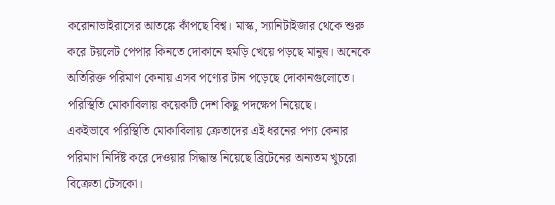করোনাভাইরাসের আতঙ্কে কাঁপছে বিশ্ব। মাস্ক, স্যানিটাইজার থেকে শুরু করে টয়লেট পেপার কিনতে দোকানে হুমড়ি খেয়ে পড়ছে মানুষ। অনেকে অতিরিক্ত পরিমাণ কেনায় এসব পণ্যের টান পড়েছে দোকানগুলোতে। পরিস্থিতি মোকাবিলায় কয়েকটি দেশ কিছু পদক্ষেপ নিয়েছে।
একইভাবে পরিস্থিতি মোকাবিলায় ক্রেতাদের এই ধরনের পণ্য কেনার পরিমাণ নির্দিষ্ট করে দেওয়ার সিদ্ধান্ত নিয়েছে ব্রিটেনের অন্যতম খুচরো বিক্রেতা টেসকো।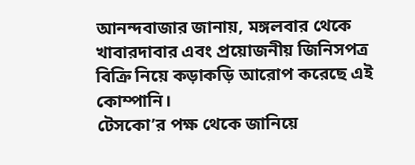আনন্দবাজার জানায়, মঙ্গলবার থেকে খাবারদাবার এবং প্রয়োজনীয় জিনিসপত্র বিক্রি নিয়ে কড়াকড়ি আরোপ করেছে এই কোম্পানি।
টেসকো’র পক্ষ থেকে জানিয়ে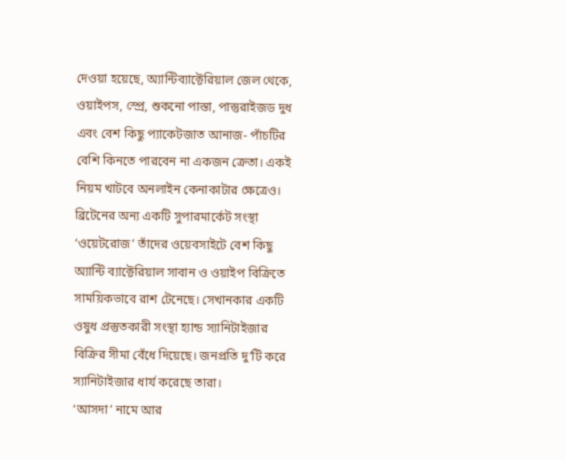দেওয়া হয়েছে, অ্যান্টিব্যাক্টেরিয়াল জেল থেকে, ওয়াইপস, স্প্রে, শুকনো পাস্তা, পাস্তুরাইজড দুধ এবং বেশ কিছু প্যাকেটজাত আনাজ- পাঁচটির বেশি কিনতে পারবেন না একজন ক্রেতা। একই নিয়ম খাটবে অনলাইন কেনাকাটার ক্ষেত্রেও।
ব্রিটেনের অন্য একটি সুপারমার্কেট সংস্থা ‘ওয়েটরোজ’ তাঁদের ওয়েবসাইটে বেশ কিছু অ্যান্টি ব্যাক্টেরিয়াল সাবান ও ওয়াইপ বিক্রিতে সাময়িকভাবে রাশ টেনেছে। সেখানকার একটি ওষুধ প্রস্তুতকারী সংস্থা হ্যান্ড স্যানিটাইজার বিক্রির সীমা বেঁধে দিয়েছে। জনপ্রতি দু’টি করে স্যানিটাইজার ধার্য করেছে তারা।
‘আসদা’ নামে আর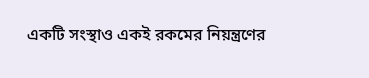একটি সংস্থাও একই রকমের নিয়ন্ত্রণের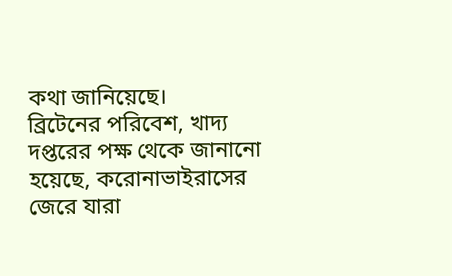কথা জানিয়েছে।
ব্রিটেনের পরিবেশ, খাদ্য দপ্তরের পক্ষ থেকে জানানো হয়েছে, করোনাভাইরাসের জেরে যারা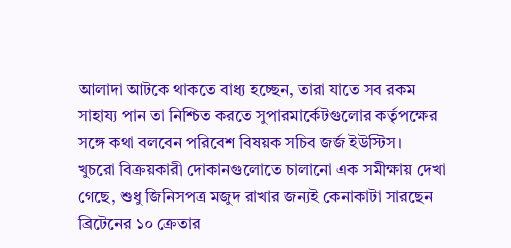আলাদা আটকে থাকতে বাধ্য হচ্ছেন, তারা যাতে সব রকম সাহায্য পান তা নিশ্চিত করতে সুপারমার্কেটগুলোর কর্তৃপক্ষের সঙ্গে কথা বলবেন পরিবেশ বিষয়ক সচিব জর্জ ইউস্টিস।
খুচরো বিক্রয়কারী দোকানগুলোতে চালানো এক সমীক্ষায় দেখা গেছে, শুধু জিনিসপত্র মজুদ রাখার জন্যই কেনাকাটা সারছেন ব্রিটেনের ১০ ক্রেতার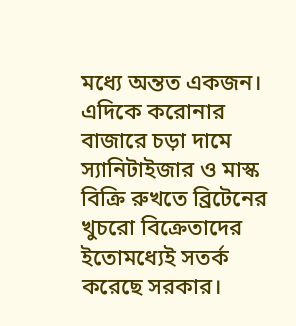মধ্যে অন্তত একজন।
এদিকে করোনার বাজারে চড়া দামে স্যানিটাইজার ও মাস্ক বিক্রি রুখতে ব্রিটেনের খুচরো বিক্রেতাদের ইতোমধ্যেই সতর্ক করেছে সরকার।